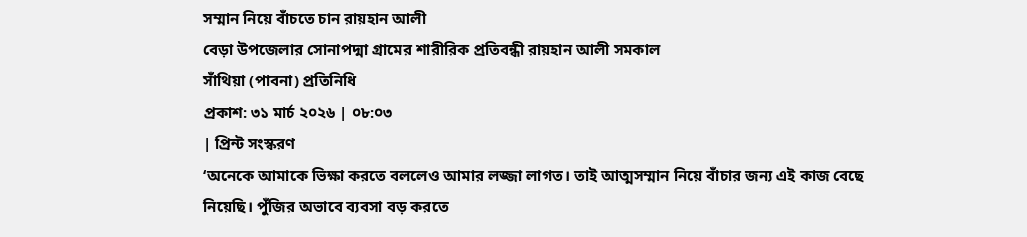সম্মান নিয়ে বাঁচতে চান রায়হান আলী
বেড়া উপজেলার সোনাপদ্মা গ্রামের শারীরিক প্রতিবন্ধী রায়হান আলী সমকাল
সাঁথিয়া (পাবনা) প্রতিনিধি
প্রকাশ: ৩১ মার্চ ২০২৬ | ০৮:০৩
| প্রিন্ট সংস্করণ
‘অনেকে আমাকে ভিক্ষা করতে বললেও আমার লজ্জা লাগত। তাই আত্মসম্মান নিয়ে বাঁচার জন্য এই কাজ বেছে নিয়েছি। পুঁজির অভাবে ব্যবসা বড় করতে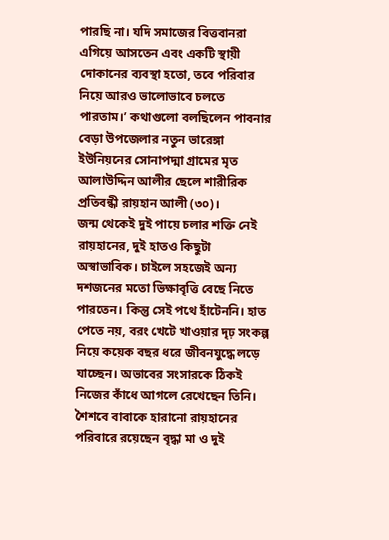পারছি না। যদি সমাজের বিত্তবানরা এগিয়ে আসতেন এবং একটি স্থায়ী দোকানের ব্যবস্থা হতো, তবে পরিবার নিয়ে আরও ভালোভাবে চলতে পারতাম।’ কথাগুলো বলছিলেন পাবনার বেড়া উপজেলার নতুন ভারেঙ্গা ইউনিয়নের সোনাপদ্মা গ্রামের মৃত আলাউদ্দিন আলীর ছেলে শারীরিক প্রতিবন্ধী রায়হান আলী (৩০)।
জন্ম থেকেই দুই পায়ে চলার শক্তি নেই রায়হানের, দুই হাতও কিছুটা অস্বাভাবিক। চাইলে সহজেই অন্য দশজনের মতো ভিক্ষাবৃত্তি বেছে নিতে পারতেন। কিন্তু সেই পথে হাঁটেননি। হাত পেতে নয়, বরং খেটে খাওয়ার দৃঢ় সংকল্প নিয়ে কয়েক বছর ধরে জীবনযুদ্ধে লড়ে যাচ্ছেন। অভাবের সংসারকে ঠিকই নিজের কাঁধে আগলে রেখেছেন তিনি।
শৈশবে বাবাকে হারানো রায়হানের পরিবারে রয়েছেন বৃদ্ধা মা ও দুই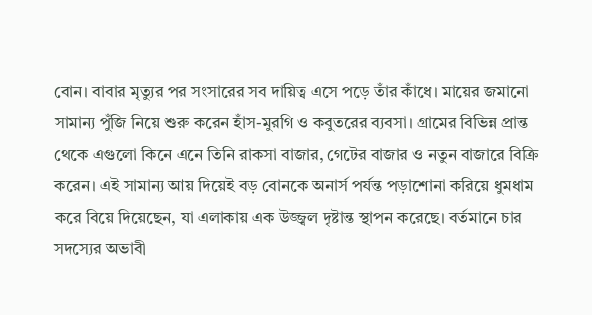বোন। বাবার মৃত্যুর পর সংসারের সব দায়িত্ব এসে পড়ে তাঁর কাঁধে। মায়ের জমানো সামান্য পুঁজি নিয়ে শুরু করেন হাঁস-মুরগি ও কবুতরের ব্যবসা। গ্রামের বিভিন্ন প্রান্ত থেকে এগুলো কিনে এনে তিনি রাকসা বাজার, গেটের বাজার ও নতুন বাজারে বিক্রি করেন। এই সামান্য আয় দিয়েই বড় বোনকে অনার্স পর্যন্ত পড়াশোনা করিয়ে ধুমধাম করে বিয়ে দিয়েছেন, যা এলাকায় এক উজ্জ্বল দৃষ্টান্ত স্থাপন করেছে। বর্তমানে চার সদস্যের অভাবী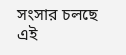সংসার চলছে এই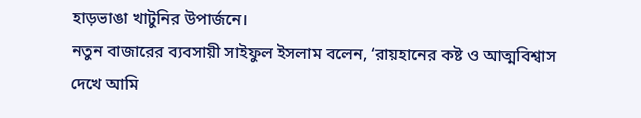হাড়ভাঙা খাটুনির উপার্জনে।
নতুন বাজারের ব্যবসায়ী সাইফুল ইসলাম বলেন, ‘রায়হানের কষ্ট ও আত্মবিশ্বাস দেখে আমি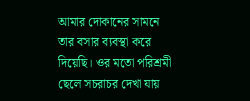আমার দোকানের সামনে তার বসার ব্যবস্থা করে দিয়েছি। ওর মতো পরিশ্রমী ছেলে সচরাচর দেখা যায়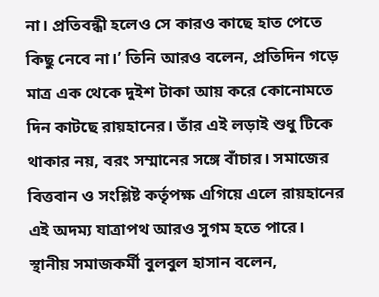না। প্রতিবন্ধী হলেও সে কারও কাছে হাত পেতে কিছু নেবে না।’ তিনি আরও বলেন, প্রতিদিন গড়ে মাত্র এক থেকে দুইশ টাকা আয় করে কোনোমতে দিন কাটছে রায়হানের। তাঁর এই লড়াই শুধু টিকে থাকার নয়, বরং সম্মানের সঙ্গে বাঁচার। সমাজের বিত্তবান ও সংশ্লিষ্ট কর্তৃপক্ষ এগিয়ে এলে রায়হানের এই অদম্য যাত্রাপথ আরও সুগম হতে পারে।
স্থানীয় সমাজকর্মী বুলবুল হাসান বলেন,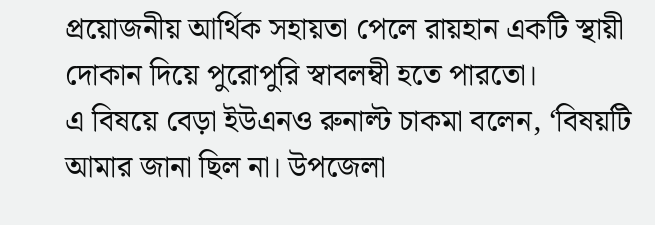প্রয়োজনীয় আর্থিক সহায়তা পেলে রায়হান একটি স্থায়ী দোকান দিয়ে পুরোপুরি স্বাবলম্বী হতে পারতো।
এ বিষয়ে বেড়া ইউএনও রুনাল্ট চাকমা বলেন, ‘বিষয়টি আমার জানা ছিল না। উপজেলা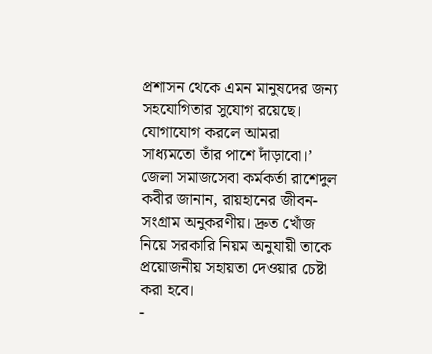প্রশাসন থেকে এমন মানুষদের জন্য সহযোগিতার সুযোগ রয়েছে। যোগাযোগ করলে আমরা সাধ্যমতো তাঁর পাশে দাঁড়াবো।’ জেলা সমাজসেবা কর্মকর্তা রাশেদুল কবীর জানান, রায়হানের জীবন-সংগ্রাম অনুকরণীয়। দ্রুত খোঁজ নিয়ে সরকারি নিয়ম অনুযায়ী তাকে প্রয়োজনীয় সহায়তা দেওয়ার চেষ্টা করা হবে।
-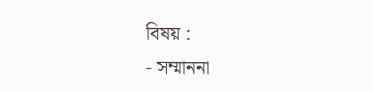বিষয় :
- সম্মাননা